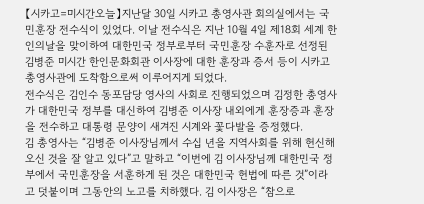【시카고=미시간오늘】지난달 30일 시카고 총영사관 회의실에서는 국민훈장 전수식이 있었다. 이날 전수식은 지난 10월 4일 제18회 세계 한인의날을 맞이하여 대한민국 정부로부터 국민훈장 수훈자로 선정된 김병준 미시간 한인문화회관 이사장에 대한 훈장과 증서 등이 시카고 총영사관에 도착함으로써 이루어지게 되었다.
전수식은 김인수 동포담당 영사의 사회로 진행되었으며 김정한 총영사가 대한민국 정부를 대신하여 김병준 이사장 내외에게 훈장증과 훈장을 전수하고 대통령 문양이 새겨진 시계와 꽃다발을 증정했다.
김 총영사는 “김병준 이사장님께서 수십 년을 지역사회를 위해 헌신해오신 것을 잘 알고 있다”고 말하고 “이번에 김 이사장님께 대한민국 정부에서 국민훈장을 서훈하게 된 것은 대한민국 헌법에 따른 것”이라고 덧붙이며 그동안의 노고를 치하했다. 김 이사장은 “참으로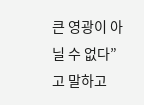큰 영광이 아닐 수 없다”고 말하고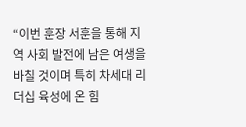“이번 훈장 서훈을 통해 지역 사회 발전에 남은 여생을 바칠 것이며 특히 차세대 리더십 육성에 온 힘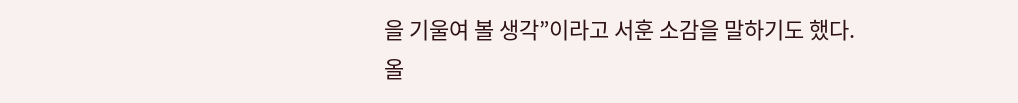을 기울여 볼 생각”이라고 서훈 소감을 말하기도 했다.
올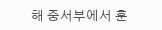해 중서부에서 훈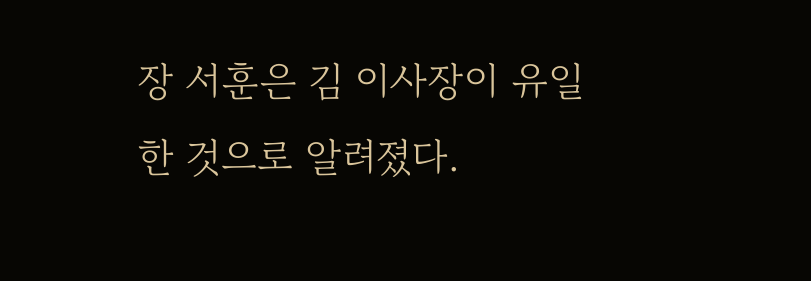장 서훈은 김 이사장이 유일한 것으로 알려졌다.